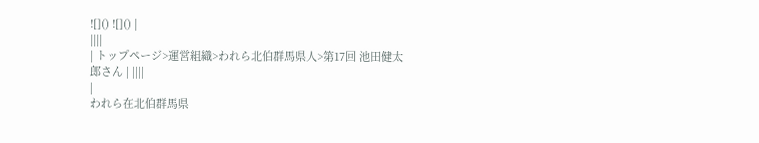![]() ![]() |
||||
| トップページ>運営組織>われら北伯群馬県人>第17回 池田健太郎さん | ||||
|
われら在北伯群馬県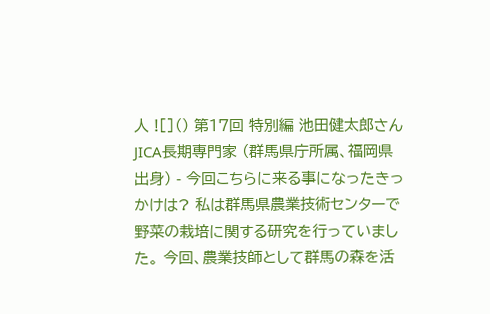人 ![]() 第17回 特別編 池田健太郎さん JICA長期専門家 (群馬県庁所属、福岡県出身) - 今回こちらに来る事になったきっかけは? 私は群馬県農業技術センターで野菜の栽培に関する研究を行っていました。 今回、農業技師として群馬の森を活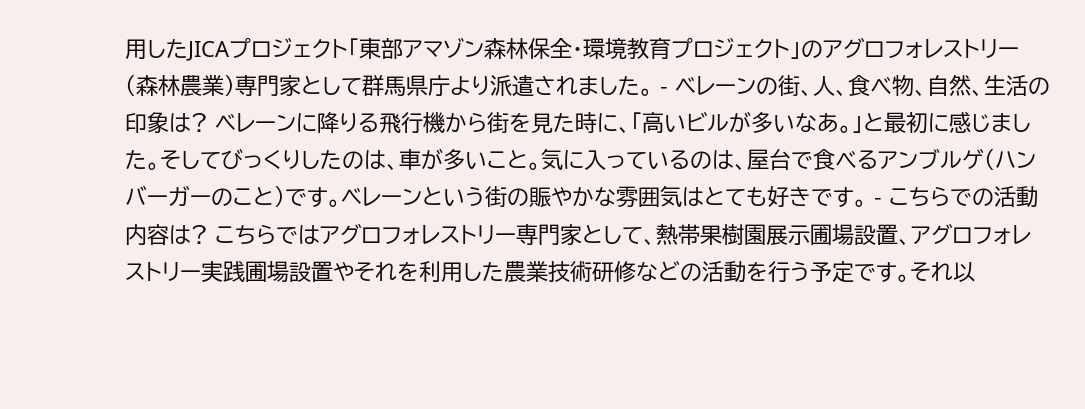用したJICAプロジェクト「東部アマゾン森林保全・環境教育プロジェクト」のアグロフォレストリー(森林農業)専門家として群馬県庁より派遣されました。 - ベレーンの街、人、食べ物、自然、生活の印象は? ベレーンに降りる飛行機から街を見た時に、「高いビルが多いなあ。」と最初に感じました。そしてびっくりしたのは、車が多いこと。気に入っているのは、屋台で食べるアンブルゲ(ハンバーガーのこと)です。ベレーンという街の賑やかな雰囲気はとても好きです。 - こちらでの活動内容は? こちらではアグロフォレストリー専門家として、熱帯果樹園展示圃場設置、アグロフォレストリー実践圃場設置やそれを利用した農業技術研修などの活動を行う予定です。それ以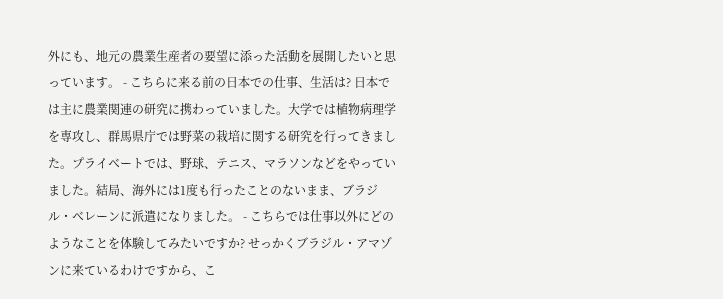外にも、地元の農業生産者の要望に添った活動を展開したいと思っています。 - こちらに来る前の日本での仕事、生活は? 日本では主に農業関連の研究に携わっていました。大学では植物病理学を専攻し、群馬県庁では野菜の栽培に関する研究を行ってきました。プライベートでは、野球、テニス、マラソンなどをやっていました。結局、海外には1度も行ったことのないまま、ブラジル・ベレーンに派遣になりました。 - こちらでは仕事以外にどのようなことを体験してみたいですか? せっかくブラジル・アマゾンに来ているわけですから、こ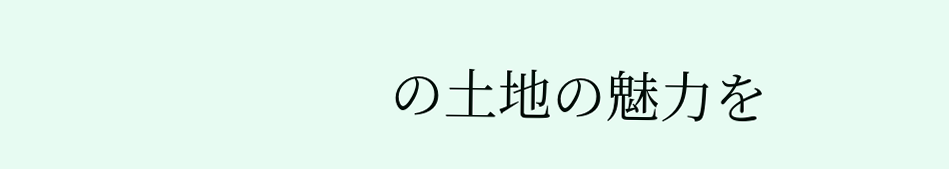の土地の魅力を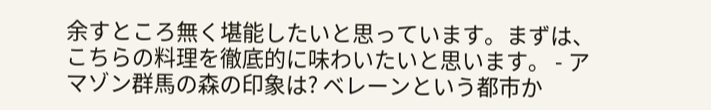余すところ無く堪能したいと思っています。まずは、こちらの料理を徹底的に味わいたいと思います。 - アマゾン群馬の森の印象は? ベレーンという都市か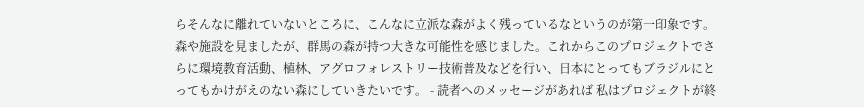らそんなに離れていないところに、こんなに立派な森がよく残っているなというのが第一印象です。森や施設を見ましたが、群馬の森が持つ大きな可能性を感じました。これからこのプロジェクトでさらに環境教育活動、植林、アグロフォレストリー技術普及などを行い、日本にとってもブラジルにとってもかけがえのない森にしていきたいです。 - 読者へのメッセージがあれば 私はプロジェクトが終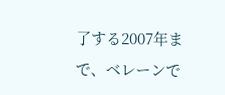了する2007年まで、ベレーンで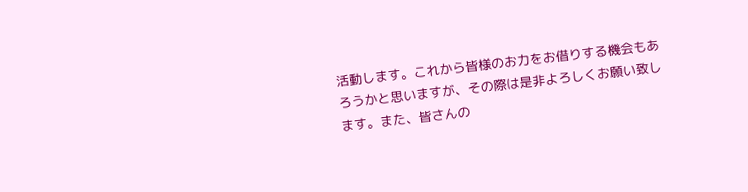活動します。これから皆様のお力をお借りする機会もあろうかと思いますが、その際は是非よろしくお願い致します。また、皆さんの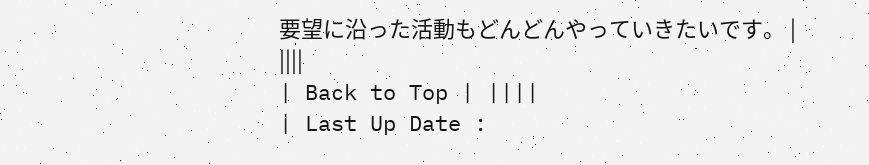要望に沿った活動もどんどんやっていきたいです。 |
||||
| Back to Top | ||||
| Last Up Date :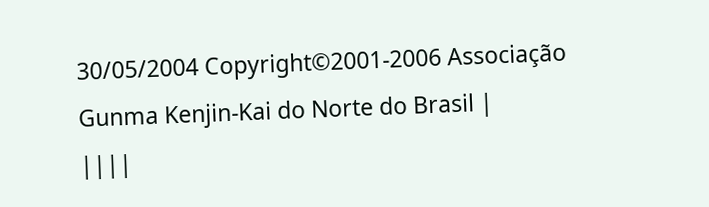30/05/2004 Copyright©2001-2006 Associação Gunma Kenjin‐Kai do Norte do Brasil |
||||